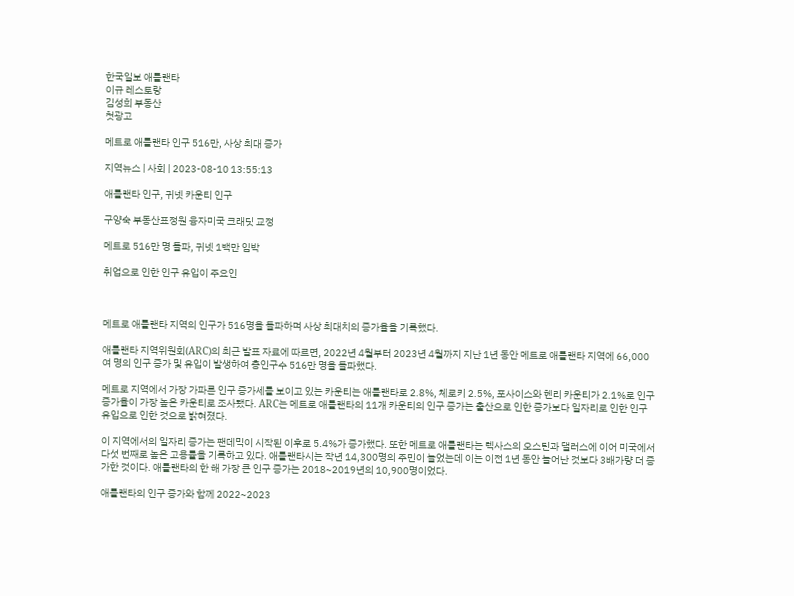한국일보 애틀랜타
이규 레스토랑
김성희 부동산
첫광고

메트로 애틀랜타 인구 516만, 사상 최대 증가

지역뉴스 | 사회 | 2023-08-10 13:55:13

애틀랜타 인구, 귀넷 카운티 인구

구양숙 부동산표정원 융자미국 크래딧 교정

메트로 516만 명 돌파, 귀넷 1백만 임박

취업으로 인한 인구 유입이 주요인



메트로 애틀랜타 지역의 인구가 516명을 돌파하며 사상 최대치의 증가율을 기록했다.

애틀랜타 지역위원회(ARC)의 최근 발표 자료에 따르면, 2022년 4월부터 2023년 4월까지 지난 1년 동안 메트로 애틀랜타 지역에 66,000여 명의 인구 증가 및 유입이 발생하여 총인구수 516만 명을 돌파했다.

메트로 지역에서 가장 가파른 인구 증가세를 보이고 있는 카운티는 애틀랜타로 2.8%, 체로키 2.5%, 포사이스와 헨리 카운티가 2.1%로 인구 증가율이 가장 높은 카운티로 조사됐다. ARC는 메트로 애틀랜타의 11개 카운티의 인구 증가는 출산으로 인한 증가보다 일자리로 인한 인구 유입으로 인한 것으로 밝혀졌다.

이 지역에서의 일자리 증가는 팬데믹이 시작된 이후로 5.4%가 증가했다. 또한 메트로 애틀랜타는 텍사스의 오스틴과 댈러스에 이어 미국에서 다섯 번째로 높은 고용률을 기록하고 있다. 애틀랜타시는 작년 14,300명의 주민이 늘었는데 이는 이전 1년 동안 늘어난 것보다 3배가량 더 증가한 것이다. 애틀랜타의 한 해 가장 큰 인구 증가는 2018~2019년의 10,900명이었다.

애틀랜타의 인구 증가와 함께 2022~2023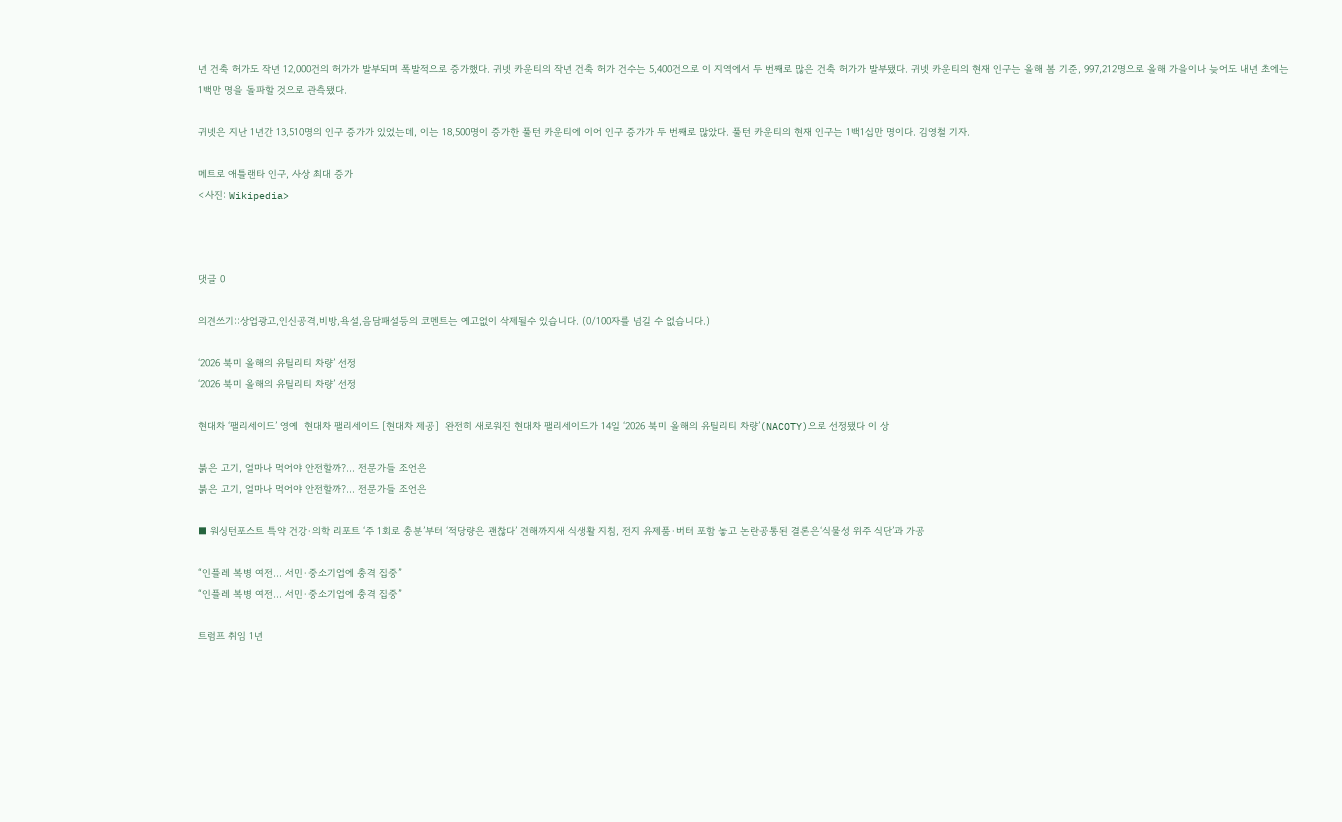년 건축 허가도 작년 12,000건의 허가가 발부되며 폭발적으로 증가했다. 귀넷 카운티의 작년 건축 허가 건수는 5,400건으로 이 지역에서 두 번째로 많은 건축 허가가 발부됐다. 귀넷 카운티의 현재 인구는 올해 봄 기준, 997,212명으로 올해 가을이나 늦어도 내년 초에는 1백만 명을 돌파할 것으로 관측됐다.

귀넷은 지난 1년간 13,510명의 인구 증가가 있었는데, 이는 18,500명이 증가한 풀턴 카운티에 이어 인구 증가가 두 번째로 많았다. 풀턴 카운티의 현재 인구는 1백1십만 명이다. 김영철 기자.

메트로 애틀랜타 인구, 사상 최대 증가
<사진: Wikipedia>



댓글 0

의견쓰기::상업광고,인신공격,비방,욕설,음담패설등의 코멘트는 예고없이 삭제될수 있습니다. (0/100자를 넘길 수 없습니다.)

‘2026 북미 올해의 유틸리티 차량’ 선정
‘2026 북미 올해의 유틸리티 차량’ 선정

현대차 ‘팰리세이드’ 영예  현대차 팰리세이드 [현대차 제공]  완전히 새로워진 현대차 팰리세이드가 14일 ‘2026 북미 올해의 유틸리티 차량’(NACOTY)으로 선정됐다 이 상

붉은 고기, 얼마나 먹어야 안전할까?… 전문가들 조언은
붉은 고기, 얼마나 먹어야 안전할까?… 전문가들 조언은

■ 워싱턴포스트 특약 건강·의학 리포트 ‘주 1회로 충분’부터 ‘적당량은 괜찮다’ 견해까지새 식생활 지침, 전지 유제품·버터 포함 놓고 논란공통된 결론은‘식물성 위주 식단’과 가공

“인플레 복병 여전… 서민·중소기업에 충격 집중”
“인플레 복병 여전… 서민·중소기업에 충격 집중”

트럼프 취임 1년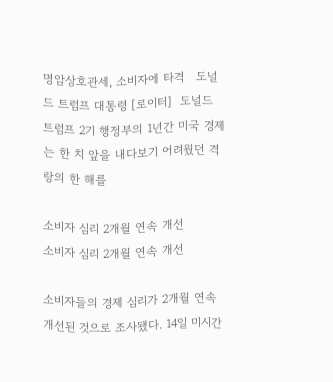명암상호관세, 소비자에 타격   도널드 트럼프 대통령 [로이터]  도널드 트럼프 2기 행정부의 1년간 미국 경제는 한 치 앞을 내다보기 어려웠던 격랑의 한 해를

소비자 심리 2개월 연속 개선
소비자 심리 2개월 연속 개선

소비자들의 경제 심리가 2개월 연속 개선된 것으로 조사됐다. 14일 미시간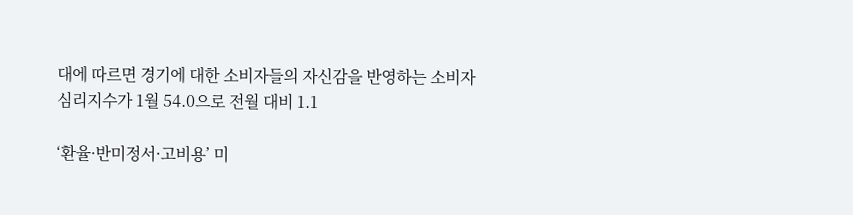대에 따르면 경기에 대한 소비자들의 자신감을 반영하는 소비자 심리지수가 1월 54.0으로 전월 대비 1.1

‘환율·반미정서·고비용’ 미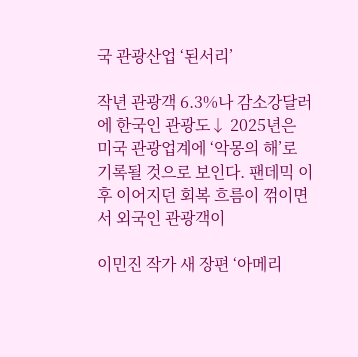국 관광산업 ‘된서리’

작년 관광객 6.3%나 감소강달러에 한국인 관광도↓ 2025년은 미국 관광업계에 ‘악몽의 해’로 기록될 것으로 보인다. 팬데믹 이후 이어지던 회복 흐름이 꺾이면서 외국인 관광객이

이민진 작가 새 장편 ‘아메리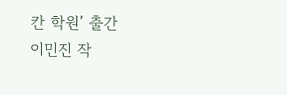칸 학원’ 출간
이민진 작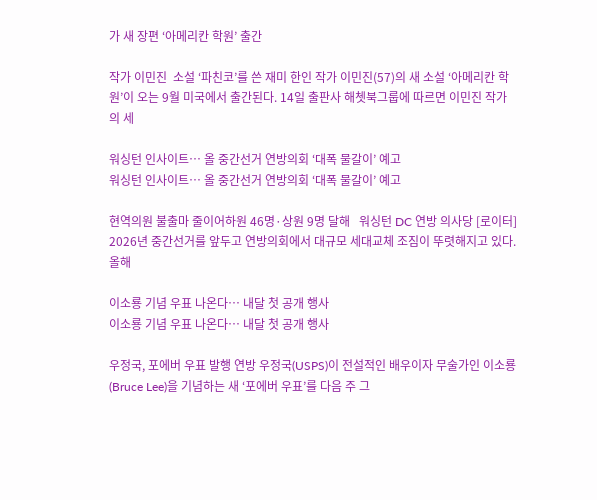가 새 장편 ‘아메리칸 학원’ 출간

작가 이민진  소설 ‘파친코’를 쓴 재미 한인 작가 이민진(57)의 새 소설 ‘아메리칸 학원’이 오는 9월 미국에서 출간된다. 14일 출판사 해쳇북그룹에 따르면 이민진 작가의 세

워싱턴 인사이트… 올 중간선거 연방의회 ‘대폭 물갈이’ 예고
워싱턴 인사이트… 올 중간선거 연방의회 ‘대폭 물갈이’ 예고

현역의원 불출마 줄이어하원 46명·상원 9명 달해   워싱턴 DC 연방 의사당 [로이터]  2026년 중간선거를 앞두고 연방의회에서 대규모 세대교체 조짐이 뚜렷해지고 있다. 올해

이소룡 기념 우표 나온다… 내달 첫 공개 행사
이소룡 기념 우표 나온다… 내달 첫 공개 행사

우정국, 포에버 우표 발행 연방 우정국(USPS)이 전설적인 배우이자 무술가인 이소룡(Bruce Lee)을 기념하는 새 ‘포에버 우표’를 다음 주 그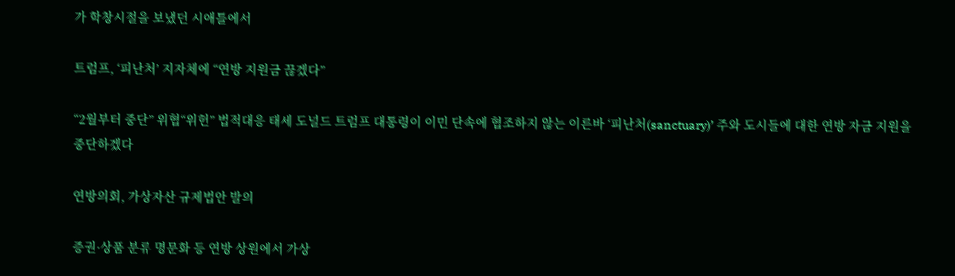가 학창시절을 보냈던 시애틀에서

트럼프, ‘피난처’ 지자체에 “연방 지원금 끊겠다”

“2월부터 중단” 위협“위헌” 법적대응 태세 도널드 트럼프 대통령이 이민 단속에 협조하지 않는 이른바 ‘피난처(sanctuary)’ 주와 도시들에 대한 연방 자금 지원을 중단하겠다

연방의회, 가상자산 규제법안 발의

증권·상품 분류 명문화 등 연방 상원에서 가상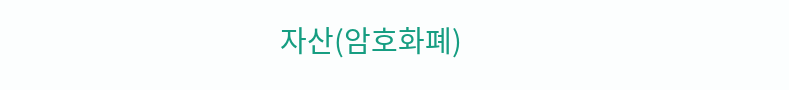자산(암호화폐)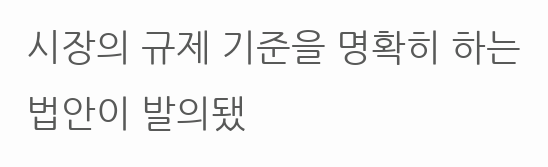시장의 규제 기준을 명확히 하는 법안이 발의됐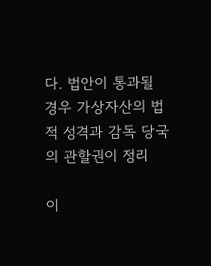다. 법안이 통과될 경우 가상자산의 법적 성격과 감독 당국의 관할권이 정리

이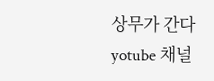상무가 간다 yotube 채널